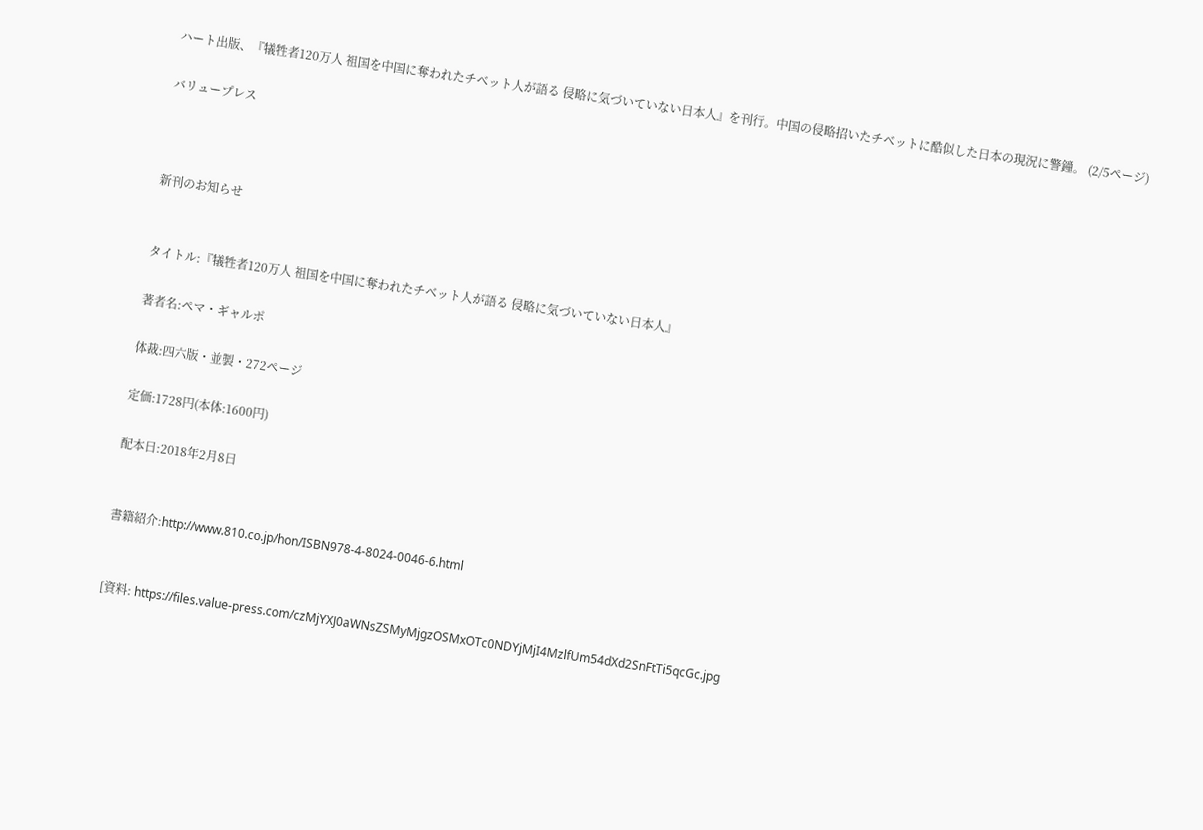ハート出版、『犠牲者120万人 祖国を中国に奪われたチベット人が語る 侵略に気づいていない日本人』を刊行。中国の侵略招いたチベットに酷似した日本の現況に警鐘。 (2/5ページ)

バリュープレス



新刊のお知らせ


タイトル:『犠牲者120万人 祖国を中国に奪われたチベット人が語る 侵略に気づいていない日本人』

著者名:ペマ・ギャルポ

体裁:四六版・並製・272ページ

定価:1728円(本体:1600円)

配本日:2018年2月8日


書籍紹介:http://www.810.co.jp/hon/ISBN978-4-8024-0046-6.html


[資料: https://files.value-press.com/czMjYXJ0aWNsZSMyMjgzOSMxOTc0NDYjMjI4MzlfUm54dXd2SnFtTi5qcGc.jpg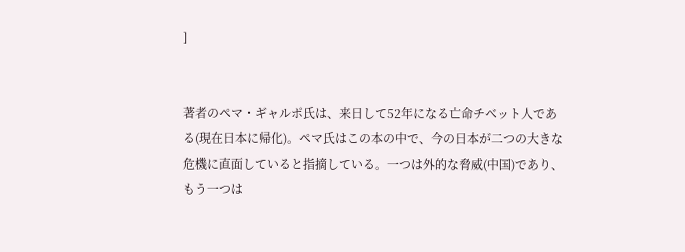]


著者のペマ・ギャルポ氏は、来日して52年になる亡命チベット人である(現在日本に帰化)。ペマ氏はこの本の中で、今の日本が二つの大きな危機に直面していると指摘している。一つは外的な脅威(中国)であり、もう一つは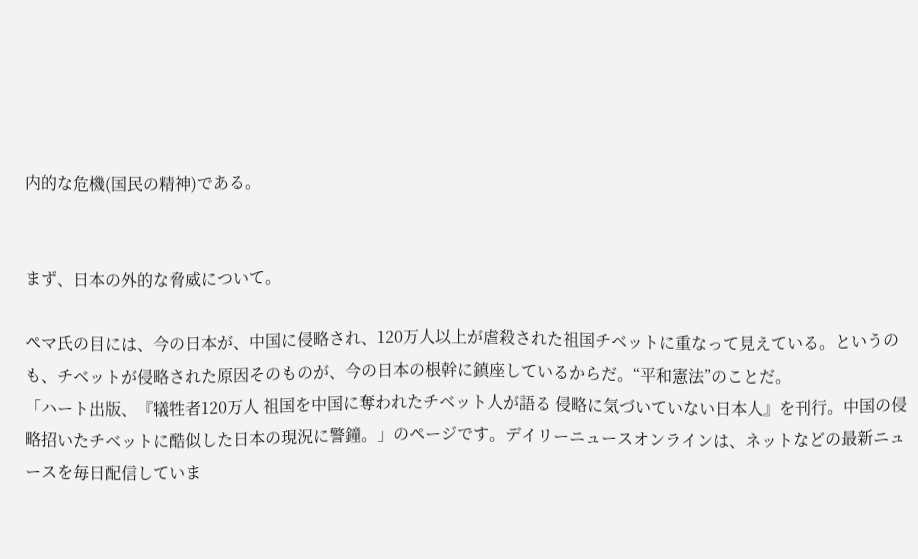内的な危機(国民の精神)である。


まず、日本の外的な脅威について。

ペマ氏の目には、今の日本が、中国に侵略され、120万人以上が虐殺された祖国チベットに重なって見えている。というのも、チベットが侵略された原因そのものが、今の日本の根幹に鎮座しているからだ。“平和憲法”のことだ。
「ハート出版、『犠牲者120万人 祖国を中国に奪われたチベット人が語る 侵略に気づいていない日本人』を刊行。中国の侵略招いたチベットに酷似した日本の現況に警鐘。」のページです。デイリーニュースオンラインは、ネットなどの最新ニュースを毎日配信していま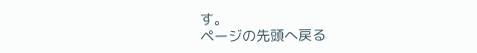す。
ページの先頭へ戻る